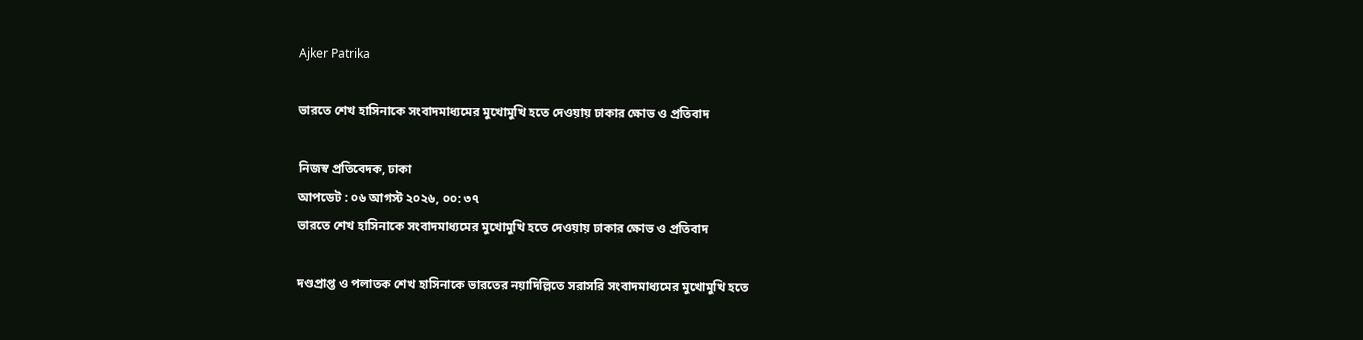Ajker Patrika

ভারতে শেখ হাসিনাকে সংবাদমাধ্যমের মুখোমুখি হতে দেওয়ায় ঢাকার ক্ষোভ ও প্রতিবাদ

নিজস্ব প্রতিবেদক, ঢাকা
আপডেট : ০৬ আগস্ট ২০২৬, ০০: ৩৭
ভারতে শেখ হাসিনাকে সংবাদমাধ্যমের মুখোমুখি হতে দেওয়ায় ঢাকার ক্ষোভ ও প্রতিবাদ

দণ্ডপ্রাপ্ত ও পলাতক শেখ হাসিনাকে ভারতের নয়াদিল্লিতে সরাসরি সংবাদমাধ্যমের মুখোমুখি হতে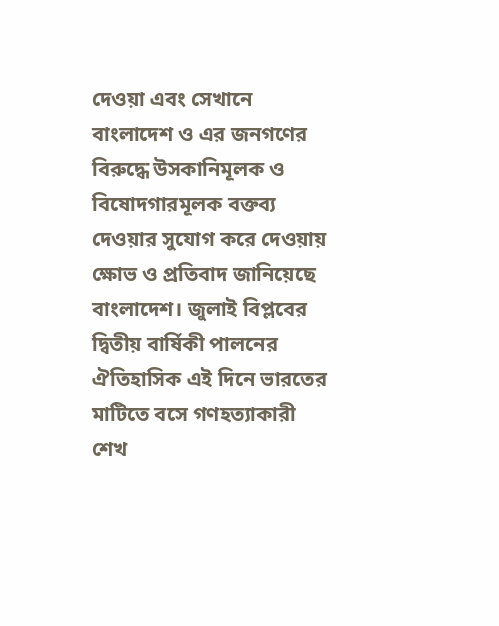দেওয়া এবং সেখানে বাংলাদেশ ও এর জনগণের বিরুদ্ধে উসকানিমূলক ও বিষোদগারমূলক বক্তব্য দেওয়ার সুযোগ করে দেওয়ায় ক্ষোভ ও প্রতিবাদ জানিয়েছে বাংলাদেশ। জুলাই বিপ্লবের দ্বিতীয় বার্ষিকী পালনের ঐতিহাসিক এই দিনে ভারতের মাটিতে বসে গণহত্যাকারী শেখ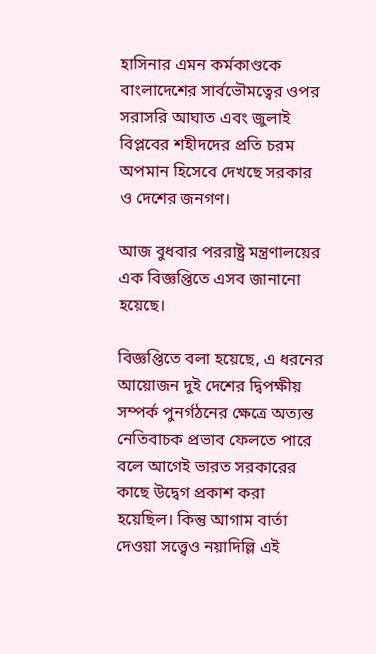হাসিনার এমন কর্মকাণ্ডকে বাংলাদেশের সার্বভৌমত্বের ওপর সরাসরি আঘাত এবং জুলাই বিপ্লবের শহীদদের প্রতি চরম অপমান হিসেবে দেখছে সরকার ও দেশের জনগণ।

আজ বুধবার পররাষ্ট্র মন্ত্রণালয়ের এক বিজ্ঞপ্তিতে এসব জানানো হয়েছে।

বিজ্ঞপ্তিতে বলা হয়েছে, এ ধরনের আয়োজন দুই দেশের দ্বিপক্ষীয় সম্পর্ক পুনর্গঠনের ক্ষেত্রে অত্যন্ত নেতিবাচক প্রভাব ফেলতে পারে বলে আগেই ভারত সরকারের কাছে উদ্বেগ প্রকাশ করা হয়েছিল। কিন্তু আগাম বার্তা দেওয়া সত্ত্বেও নয়াদিল্লি এই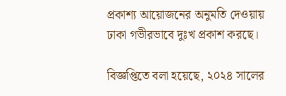প্রকাশ্য আয়োজনের অনুমতি দেওয়ায় ঢাকা গভীরভাবে দুঃখ প্রকাশ করছে।

বিজ্ঞপ্তিতে বলা হয়েছে, ২০২৪ সালের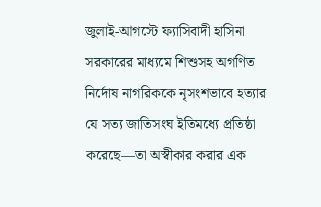জুলাই-আগস্টে ফ্যাসিবাদী হাসিনা সরকারের মাধ্যমে শিশুসহ অগণিত নির্দোষ নাগরিককে নৃসংশভাবে হত্যার যে সত্য জাতিসংঘ ইতিমধ্যে প্রতিষ্ঠা করেছে—তা অস্বীকার করার এক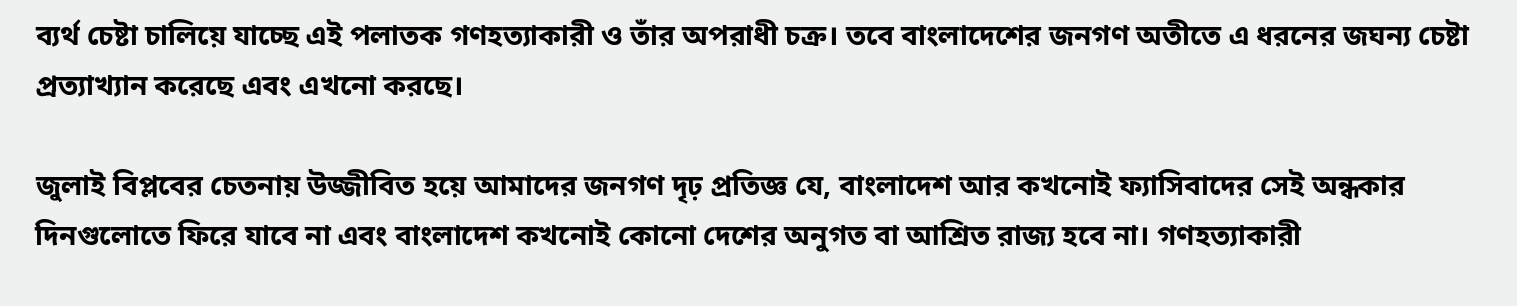ব্যর্থ চেষ্টা চালিয়ে যাচ্ছে এই পলাতক গণহত্যাকারী ও তাঁর অপরাধী চক্র। তবে বাংলাদেশের জনগণ অতীতে এ ধরনের জঘন্য চেষ্টা প্রত্যাখ্যান করেছে এবং এখনো করছে।

জুলাই বিপ্লবের চেতনায় উজ্জীবিত হয়ে আমাদের জনগণ দৃঢ় প্রতিজ্ঞ যে, বাংলাদেশ আর কখনোই ফ্যাসিবাদের সেই অন্ধকার দিনগুলোতে ফিরে যাবে না এবং বাংলাদেশ কখনোই কোনো দেশের অনুগত বা আশ্রিত রাজ্য হবে না। গণহত্যাকারী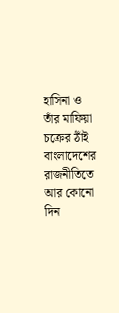হাসিনা ও তাঁর মাফিয়া চক্রের ঠাঁই বাংলাদেশের রাজনীতিতে আর কোনো দিন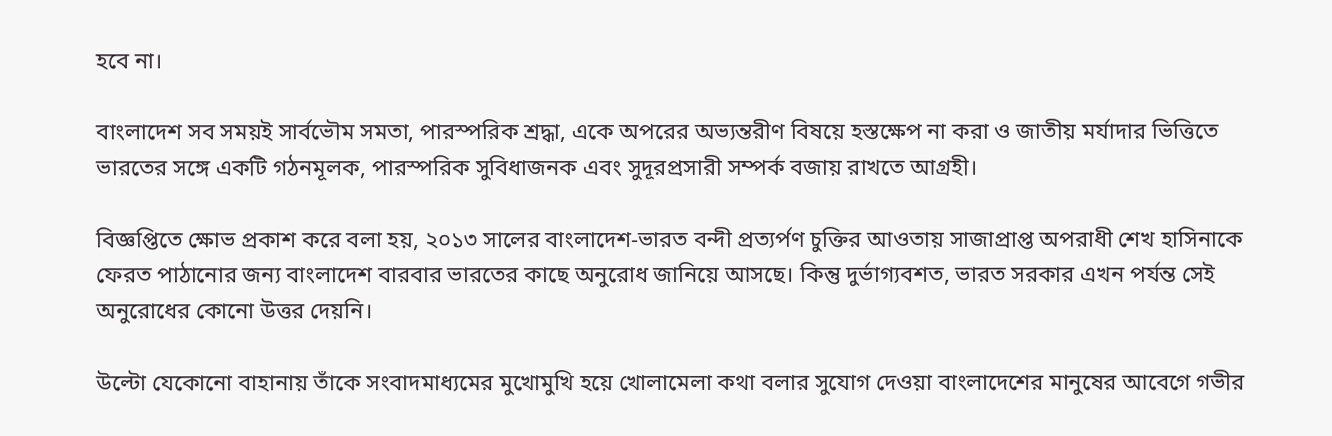হবে না।

বাংলাদেশ সব সময়ই সার্বভৌম সমতা, পারস্পরিক শ্রদ্ধা, একে অপরের অভ্যন্তরীণ বিষয়ে হস্তক্ষেপ না করা ও জাতীয় মর্যাদার ভিত্তিতে ভারতের সঙ্গে একটি গঠনমূলক, পারস্পরিক সুবিধাজনক এবং সুদূরপ্রসারী সম্পর্ক বজায় রাখতে আগ্রহী।

বিজ্ঞপ্তিতে ক্ষোভ প্রকাশ করে বলা হয়, ২০১৩ সালের বাংলাদেশ-ভারত বন্দী প্রত্যর্পণ চুক্তির আওতায় সাজাপ্রাপ্ত অপরাধী শেখ হাসিনাকে ফেরত পাঠানোর জন্য বাংলাদেশ বারবার ভারতের কাছে অনুরোধ জানিয়ে আসছে। কিন্তু দুর্ভাগ্যবশত, ভারত সরকার এখন পর্যন্ত সেই অনুরোধের কোনো উত্তর দেয়নি।

উল্টো যেকোনো বাহানায় তাঁকে সংবাদমাধ্যমের মুখোমুখি হয়ে খোলামেলা কথা বলার সুযোগ দেওয়া বাংলাদেশের মানুষের আবেগে গভীর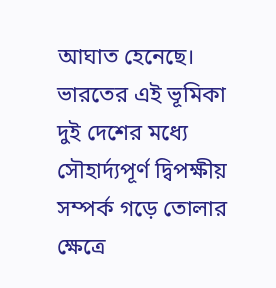আঘাত হেনেছে। ভারতের এই ভূমিকা দুই দেশের মধ্যে সৌহার্দ্যপূর্ণ দ্বিপক্ষীয় সম্পর্ক গড়ে তোলার ক্ষেত্রে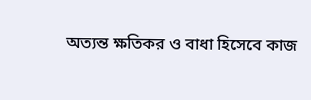অত্যন্ত ক্ষতিকর ও বাধা হিসেবে কাজ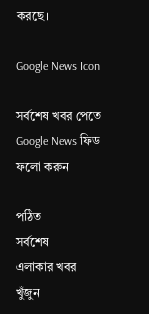করছে।

Google News Icon

সর্বশেষ খবর পেতে Google News ফিড ফলো করুন

পঠিত
সর্বশেষ
এলাকার খবর
খুঁজুন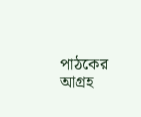পাঠকের আগ্রহ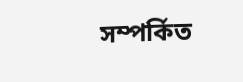সম্পর্কিত